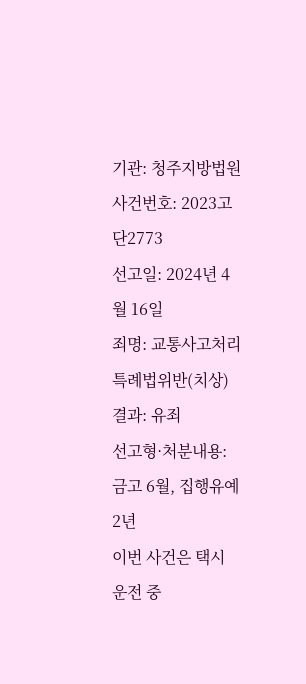기관: 청주지방법원
사건번호: 2023고단2773
선고일: 2024년 4월 16일
죄명: 교통사고처리특례법위반(치상)
결과: 유죄
선고형·처분내용: 금고 6월, 집행유예 2년
이번 사건은 택시 운전 중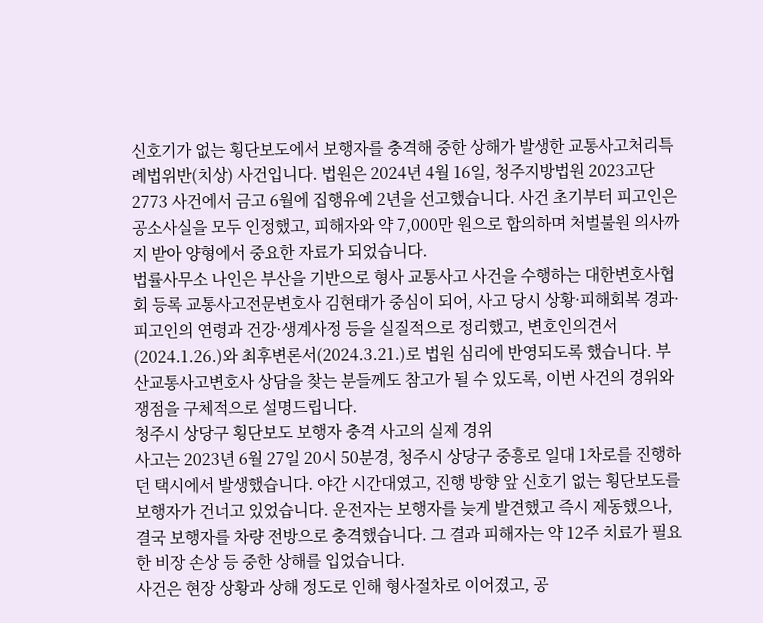신호기가 없는 횡단보도에서 보행자를 충격해 중한 상해가 발생한 교통사고처리특례법위반(치상) 사건입니다. 법원은 2024년 4월 16일, 청주지방법원 2023고단2773 사건에서 금고 6월에 집행유예 2년을 선고했습니다. 사건 초기부터 피고인은 공소사실을 모두 인정했고, 피해자와 약 7,000만 원으로 합의하며 처벌불원 의사까지 받아 양형에서 중요한 자료가 되었습니다.
법률사무소 나인은 부산을 기반으로 형사 교통사고 사건을 수행하는 대한변호사협회 등록 교통사고전문변호사 김현태가 중심이 되어, 사고 당시 상황·피해회복 경과·피고인의 연령과 건강·생계사정 등을 실질적으로 정리했고, 변호인의견서(2024.1.26.)와 최후변론서(2024.3.21.)로 법원 심리에 반영되도록 했습니다. 부산교통사고변호사 상담을 찾는 분들께도 참고가 될 수 있도록, 이번 사건의 경위와 쟁점을 구체적으로 설명드립니다.
청주시 상당구 횡단보도 보행자 충격 사고의 실제 경위
사고는 2023년 6월 27일 20시 50분경, 청주시 상당구 중흥로 일대 1차로를 진행하던 택시에서 발생했습니다. 야간 시간대였고, 진행 방향 앞 신호기 없는 횡단보도를 보행자가 건너고 있었습니다. 운전자는 보행자를 늦게 발견했고 즉시 제동했으나, 결국 보행자를 차량 전방으로 충격했습니다. 그 결과 피해자는 약 12주 치료가 필요한 비장 손상 등 중한 상해를 입었습니다.
사건은 현장 상황과 상해 정도로 인해 형사절차로 이어졌고, 공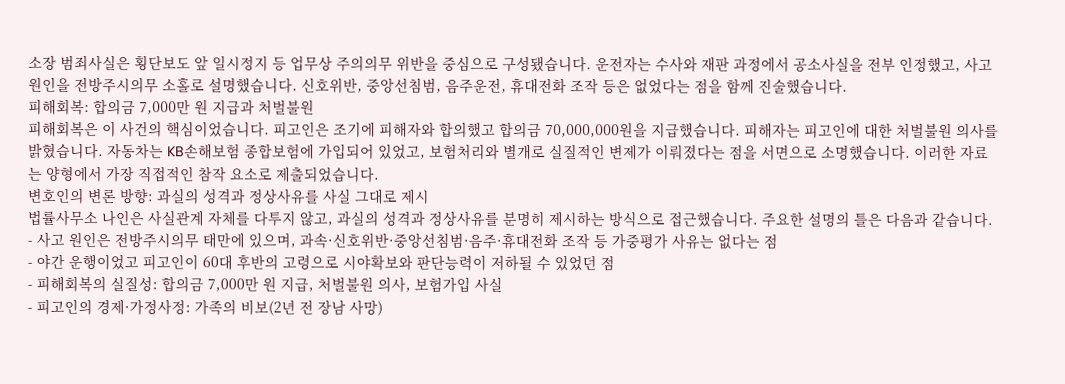소장 범죄사실은 횡단보도 앞 일시정지 등 업무상 주의의무 위반을 중심으로 구성됐습니다. 운전자는 수사와 재판 과정에서 공소사실을 전부 인정했고, 사고 원인을 전방주시의무 소홀로 설명했습니다. 신호위반, 중앙선침범, 음주운전, 휴대전화 조작 등은 없었다는 점을 함께 진술했습니다.
피해회복: 합의금 7,000만 원 지급과 처벌불원
피해회복은 이 사건의 핵심이었습니다. 피고인은 조기에 피해자와 합의했고 합의금 70,000,000원을 지급했습니다. 피해자는 피고인에 대한 처벌불원 의사를 밝혔습니다. 자동차는 KB손해보험 종합보험에 가입되어 있었고, 보험처리와 별개로 실질적인 변제가 이뤄졌다는 점을 서면으로 소명했습니다. 이러한 자료는 양형에서 가장 직접적인 참작 요소로 제출되었습니다.
변호인의 변론 방향: 과실의 성격과 정상사유를 사실 그대로 제시
법률사무소 나인은 사실관계 자체를 다투지 않고, 과실의 성격과 정상사유를 분명히 제시하는 방식으로 접근했습니다. 주요한 설명의 틀은 다음과 같습니다.
- 사고 원인은 전방주시의무 태만에 있으며, 과속·신호위반·중앙선침범·음주·휴대전화 조작 등 가중평가 사유는 없다는 점
- 야간 운행이었고 피고인이 60대 후반의 고령으로 시야확보와 판단능력이 저하될 수 있었던 점
- 피해회복의 실질성: 합의금 7,000만 원 지급, 처벌불원 의사, 보험가입 사실
- 피고인의 경제·가정사정: 가족의 비보(2년 전 장남 사망)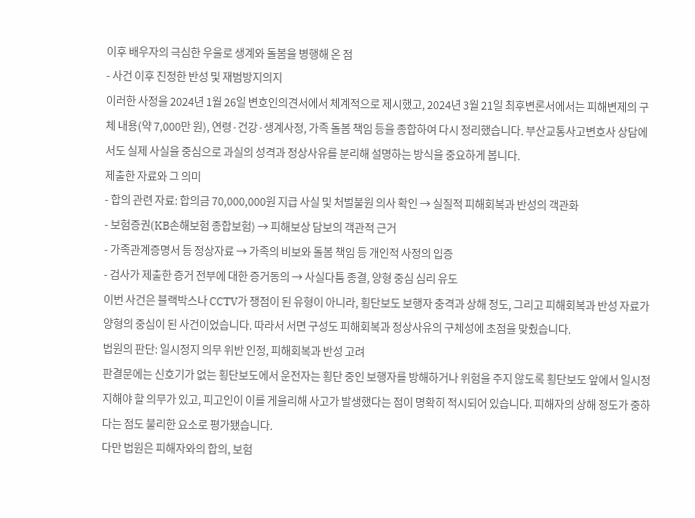이후 배우자의 극심한 우울로 생계와 돌봄을 병행해 온 점
- 사건 이후 진정한 반성 및 재범방지의지
이러한 사정을 2024년 1월 26일 변호인의견서에서 체계적으로 제시했고, 2024년 3월 21일 최후변론서에서는 피해변제의 구체 내용(약 7,000만 원), 연령·건강·생계사정, 가족 돌봄 책임 등을 종합하여 다시 정리했습니다. 부산교통사고변호사 상담에서도 실제 사실을 중심으로 과실의 성격과 정상사유를 분리해 설명하는 방식을 중요하게 봅니다.
제출한 자료와 그 의미
- 합의 관련 자료: 합의금 70,000,000원 지급 사실 및 처벌불원 의사 확인 → 실질적 피해회복과 반성의 객관화
- 보험증권(KB손해보험 종합보험) → 피해보상 담보의 객관적 근거
- 가족관계증명서 등 정상자료 → 가족의 비보와 돌봄 책임 등 개인적 사정의 입증
- 검사가 제출한 증거 전부에 대한 증거동의 → 사실다툼 종결, 양형 중심 심리 유도
이번 사건은 블랙박스나 CCTV가 쟁점이 된 유형이 아니라, 횡단보도 보행자 충격과 상해 정도, 그리고 피해회복과 반성 자료가 양형의 중심이 된 사건이었습니다. 따라서 서면 구성도 피해회복과 정상사유의 구체성에 초점을 맞췄습니다.
법원의 판단: 일시정지 의무 위반 인정, 피해회복과 반성 고려
판결문에는 신호기가 없는 횡단보도에서 운전자는 횡단 중인 보행자를 방해하거나 위험을 주지 않도록 횡단보도 앞에서 일시정지해야 할 의무가 있고, 피고인이 이를 게을리해 사고가 발생했다는 점이 명확히 적시되어 있습니다. 피해자의 상해 정도가 중하다는 점도 불리한 요소로 평가됐습니다.
다만 법원은 피해자와의 합의, 보험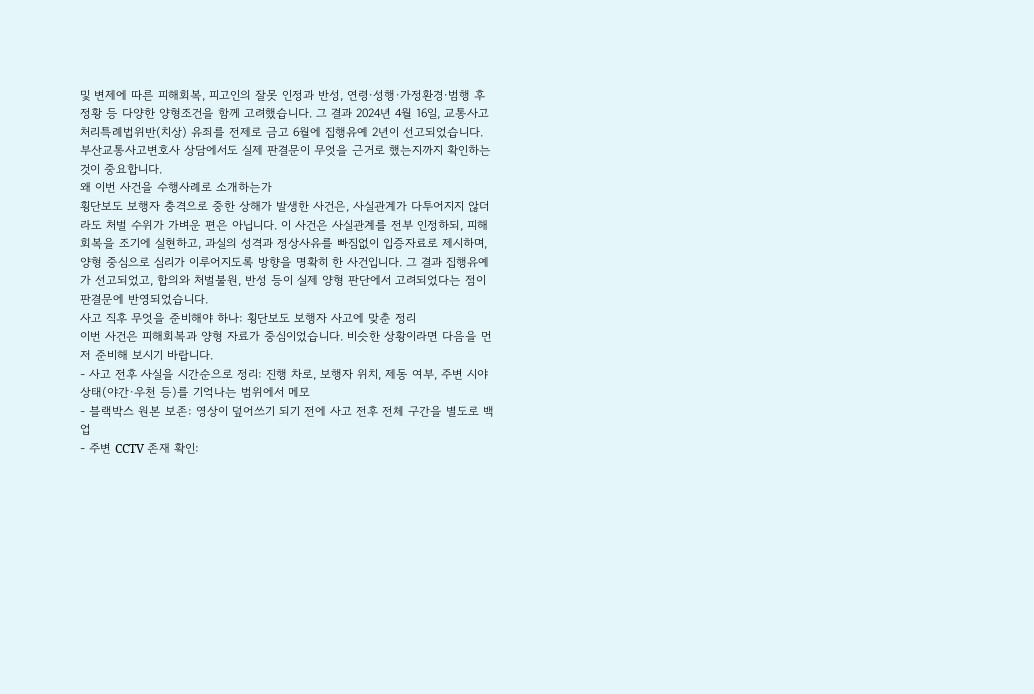및 변제에 따른 피해회복, 피고인의 잘못 인정과 반성, 연령·성행·가정환경·범행 후 정황 등 다양한 양형조건을 함께 고려했습니다. 그 결과 2024년 4월 16일, 교통사고처리특례법위반(치상) 유죄를 전제로 금고 6월에 집행유예 2년이 선고되었습니다. 부산교통사고변호사 상담에서도 실제 판결문이 무엇을 근거로 했는지까지 확인하는 것이 중요합니다.
왜 이번 사건을 수행사례로 소개하는가
횡단보도 보행자 충격으로 중한 상해가 발생한 사건은, 사실관계가 다투어지지 않더라도 처벌 수위가 가벼운 편은 아닙니다. 이 사건은 사실관계를 전부 인정하되, 피해회복을 조기에 실현하고, 과실의 성격과 정상사유를 빠짐없이 입증자료로 제시하며, 양형 중심으로 심리가 이루어지도록 방향을 명확히 한 사건입니다. 그 결과 집행유예가 선고되었고, 합의와 처벌불원, 반성 등이 실제 양형 판단에서 고려되었다는 점이 판결문에 반영되었습니다.
사고 직후 무엇을 준비해야 하나: 횡단보도 보행자 사고에 맞춘 정리
이번 사건은 피해회복과 양형 자료가 중심이었습니다. 비슷한 상황이라면 다음을 먼저 준비해 보시기 바랍니다.
- 사고 전후 사실을 시간순으로 정리: 진행 차로, 보행자 위치, 제동 여부, 주변 시야상태(야간·우천 등)를 기억나는 범위에서 메모
- 블랙박스 원본 보존: 영상이 덮어쓰기 되기 전에 사고 전후 전체 구간을 별도로 백업
- 주변 CCTV 존재 확인: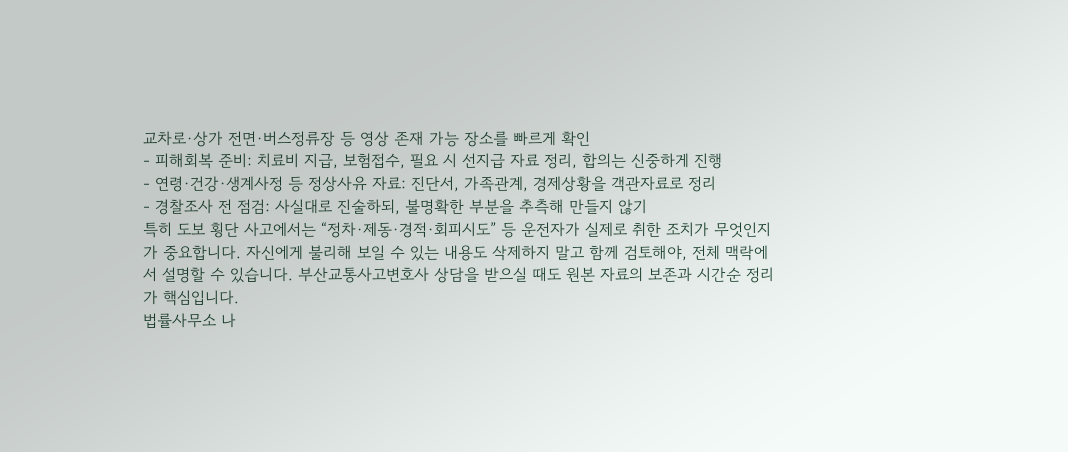교차로·상가 전면·버스정류장 등 영상 존재 가능 장소를 빠르게 확인
- 피해회복 준비: 치료비 지급, 보험접수, 필요 시 선지급 자료 정리, 합의는 신중하게 진행
- 연령·건강·생계사정 등 정상사유 자료: 진단서, 가족관계, 경제상황을 객관자료로 정리
- 경찰조사 전 점검: 사실대로 진술하되, 불명확한 부분을 추측해 만들지 않기
특히 도보 횡단 사고에서는 “정차·제동·경적·회피시도” 등 운전자가 실제로 취한 조치가 무엇인지가 중요합니다. 자신에게 불리해 보일 수 있는 내용도 삭제하지 말고 함께 검토해야, 전체 맥락에서 설명할 수 있습니다. 부산교통사고변호사 상담을 받으실 때도 원본 자료의 보존과 시간순 정리가 핵심입니다.
법률사무소 나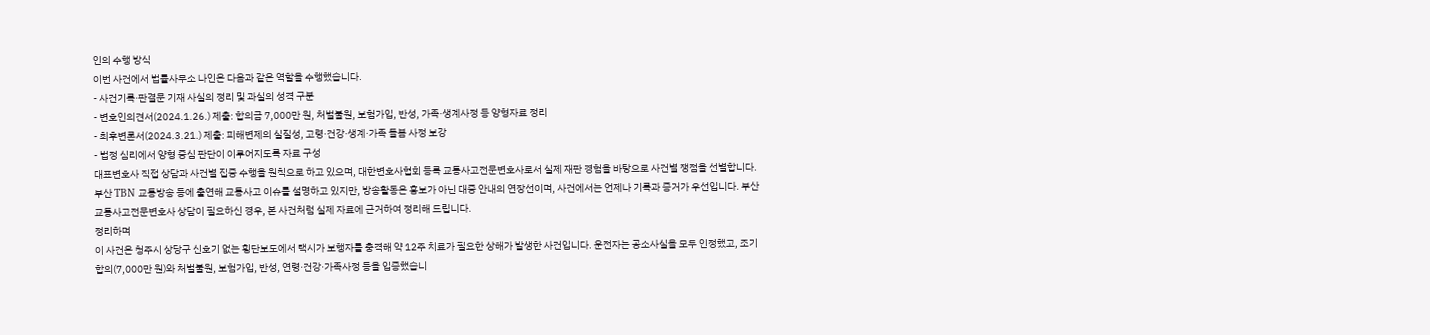인의 수행 방식
이번 사건에서 법률사무소 나인은 다음과 같은 역할을 수행했습니다.
- 사건기록·판결문 기재 사실의 정리 및 과실의 성격 구분
- 변호인의견서(2024.1.26.) 제출: 합의금 7,000만 원, 처벌불원, 보험가입, 반성, 가족·생계사정 등 양형자료 정리
- 최후변론서(2024.3.21.) 제출: 피해변제의 실질성, 고령·건강·생계·가족 돌봄 사정 보강
- 법정 심리에서 양형 중심 판단이 이루어지도록 자료 구성
대표변호사 직접 상담과 사건별 집중 수행을 원칙으로 하고 있으며, 대한변호사협회 등록 교통사고전문변호사로서 실제 재판 경험을 바탕으로 사건별 쟁점을 선별합니다. 부산 TBN 교통방송 등에 출연해 교통사고 이슈를 설명하고 있지만, 방송활동은 홍보가 아닌 대중 안내의 연장선이며, 사건에서는 언제나 기록과 증거가 우선입니다. 부산교통사고전문변호사 상담이 필요하신 경우, 본 사건처럼 실제 자료에 근거하여 정리해 드립니다.
정리하며
이 사건은 청주시 상당구 신호기 없는 횡단보도에서 택시가 보행자를 충격해 약 12주 치료가 필요한 상해가 발생한 사건입니다. 운전자는 공소사실을 모두 인정했고, 조기 합의(7,000만 원)와 처벌불원, 보험가입, 반성, 연령·건강·가족사정 등을 입증했습니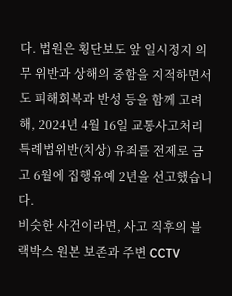다. 법원은 횡단보도 앞 일시정지 의무 위반과 상해의 중함을 지적하면서도 피해회복과 반성 등을 함께 고려해, 2024년 4월 16일 교통사고처리특례법위반(치상) 유죄를 전제로 금고 6월에 집행유예 2년을 선고했습니다.
비슷한 사건이라면, 사고 직후의 블랙박스 원본 보존과 주변 CCTV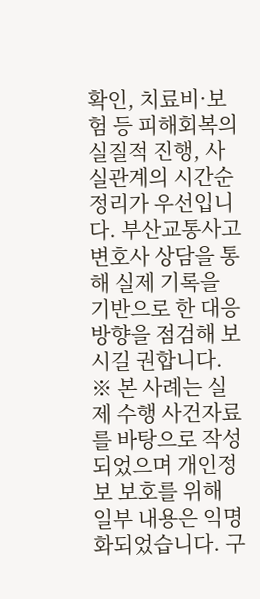확인, 치료비·보험 등 피해회복의 실질적 진행, 사실관계의 시간순 정리가 우선입니다. 부산교통사고변호사 상담을 통해 실제 기록을 기반으로 한 대응방향을 점검해 보시길 권합니다.
※ 본 사례는 실제 수행 사건자료를 바탕으로 작성되었으며 개인정보 보호를 위해 일부 내용은 익명화되었습니다. 구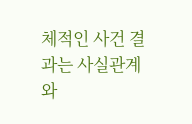체적인 사건 결과는 사실관계와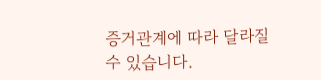증거관계에 따라 달라질 수 있습니다.